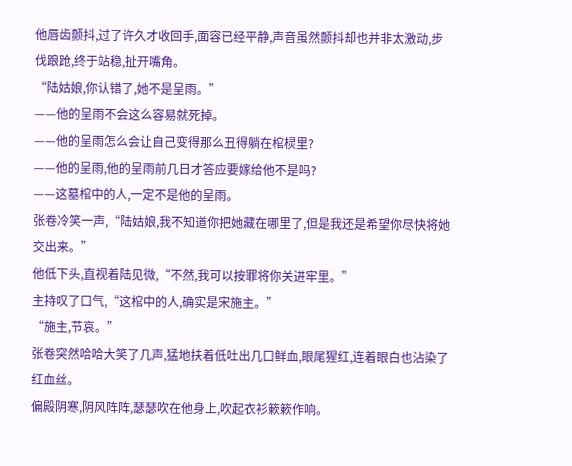他唇齿颤抖,过了许久才收回手,面容已经平静,声音虽然颤抖却也并非太激动,步伐踉跄,终于站稳,扯开嘴角。
“陆姑娘,你认错了,她不是呈雨。”
——他的呈雨不会这么容易就死掉。
——他的呈雨怎么会让自己变得那么丑得躺在棺棂里?
——他的呈雨,他的呈雨前几日才答应要嫁给他不是吗?
——这墓棺中的人,一定不是他的呈雨。
张卷冷笑一声,“陆姑娘,我不知道你把她藏在哪里了,但是我还是希望你尽快将她交出来。”
他低下头,直视着陆见微,“不然,我可以按罪将你关进牢里。”
主持叹了口气,“这棺中的人,确实是宋施主。”
“施主,节哀。”
张卷突然哈哈大笑了几声,猛地扶着低吐出几口鲜血,眼尾猩红,连着眼白也沾染了红血丝。
偏殿阴寒,阴风阵阵,瑟瑟吹在他身上,吹起衣衫簌簌作响。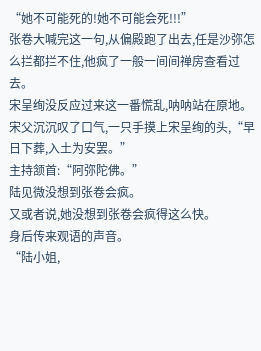“她不可能死的!她不可能会死!!!”
张卷大喊完这一句,从偏殿跑了出去,任是沙弥怎么拦都拦不住,他疯了一般一间间禅房查看过去。
宋呈绚没反应过来这一番慌乱,呐呐站在原地。
宋父沉沉叹了口气,一只手摸上宋呈绚的头,“早日下葬,入土为安罢。”
主持颔首:“阿弥陀佛。”
陆见微没想到张卷会疯。
又或者说,她没想到张卷会疯得这么快。
身后传来观语的声音。
“陆小姐,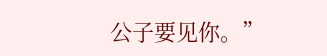公子要见你。”